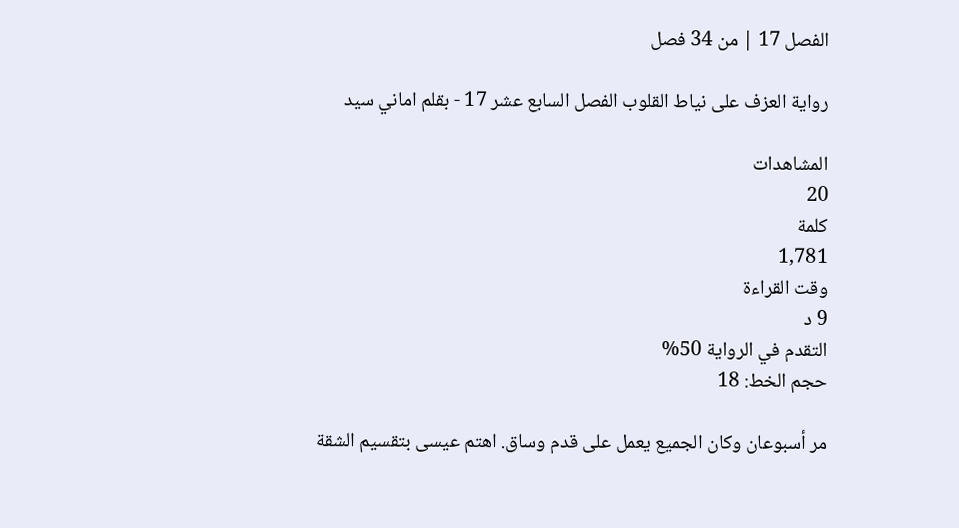الفصل 17 | من 34 فصل

رواية العزف على نياط القلوب الفصل السابع عشر 17 - بقلم اماني سيد

المشاهدات
20
كلمة
1,781
وقت القراءة
9 د
التقدم في الرواية 50%
حجم الخط: 18

مر أسبوعان وكان الجميع يعمل على قدم وساق. اهتم عيسى بتقسيم الشقة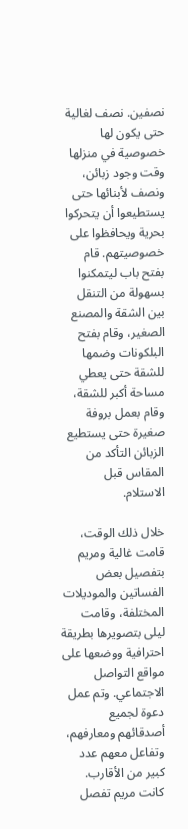نصفين. نصف لغالية حتى يكون لها خصوصية في منزلها وقت وجود زبائن، ونصف لأبنائها حتى يستطيعوا أن يتحركوا بحرية ويحافظوا على خصوصيتهم. قام بفتح باب ليتمكنوا بسهولة من التنقل بين الشقة والمصنع الصغير، وقام بفتح البلكونات وضمها للشقة حتى يعطي مساحة أكبر للشقة، وقام بعمل بروفة صغيرة حتى يستطيع الزبائن التأكد من المقاس قبل الاستلام.

خلال ذلك الوقت، قامت غالية ومريم بتفصيل بعض الفساتين والموديلات المختلفة، وقامت ليلى بتصويرها بطريقة احترافية ووضعها على مواقع التواصل الاجتماعي. وتم عمل دعوة لجميع أصدقائهم ومعارفهم، وتفاعل معهم عدد كبير من الأقارب. كانت مريم تفصل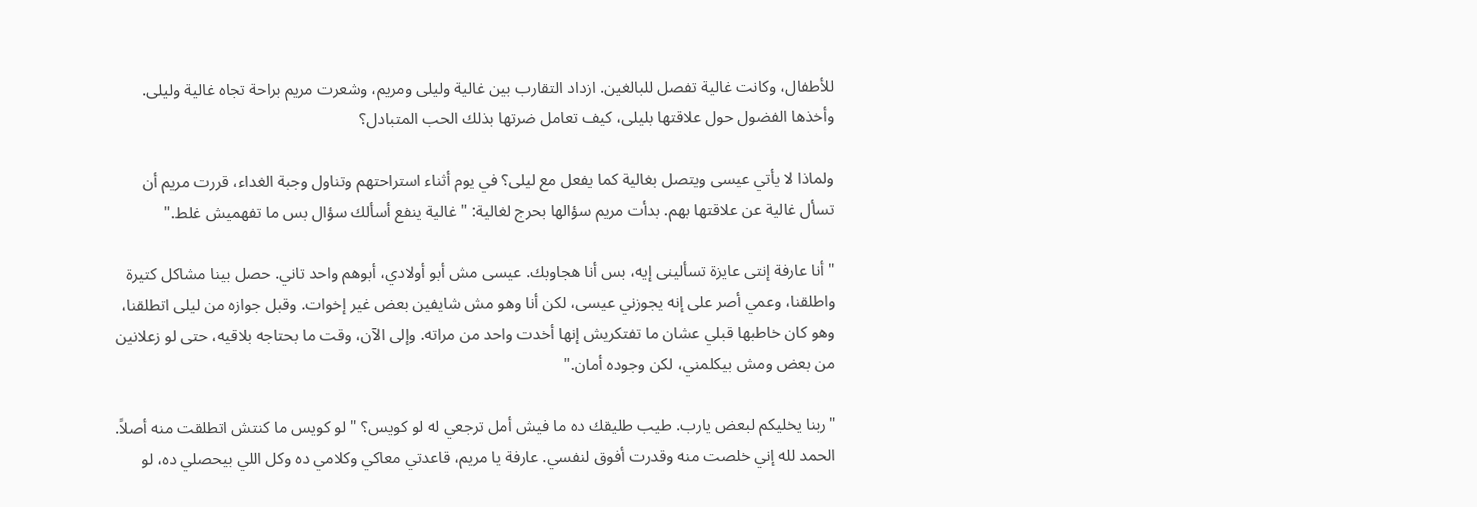للأطفال، وكانت غالية تفصل للبالغين. ازداد التقارب بين غالية وليلى ومريم، وشعرت مريم براحة تجاه غالية وليلى. وأخذها الفضول حول علاقتها بليلى، كيف تعامل ضرتها بذلك الحب المتبادل؟

ولماذا لا يأتي عيسى ويتصل بغالية كما يفعل مع ليلى؟ في يوم أثناء استراحتهم وتناول وجبة الغداء، قررت مريم أن تسأل غالية عن علاقتها بهم. بدأت مريم سؤالها بحرج لغالية: "غالية ينفع أسألك سؤال بس ما تفهميش غلط."

"أنا عارفة إنتى عايزة تسألينى إيه، بس أنا هجاوبك. عيسى مش أبو أولادي، أبوهم واحد تاني. حصل بينا مشاكل كتيرة واطلقنا، وعمي أصر على إنه يجوزني عيسى، لكن أنا وهو مش شايفين بعض غير إخوات. وقبل جوازه من ليلى اتطلقنا، وهو كان خاطبها قبلي عشان ما تفتكريش إنها أخدت واحد من مراته. وإلى الآن، وقت ما بحتاجه بلاقيه، حتى لو زعلانين من بعض ومش بيكلمني، لكن وجوده أمان."

"ربنا يخليكم لبعض يارب. طيب طليقك ده ما فيش أمل ترجعي له لو كويس؟ "لو كويس ما كنتش اتطلقت منه أصلاً. الحمد لله إني خلصت منه وقدرت أفوق لنفسي. عارفة يا مريم، قاعدتي معاكي وكلامي ده وكل اللي بيحصلي ده، لو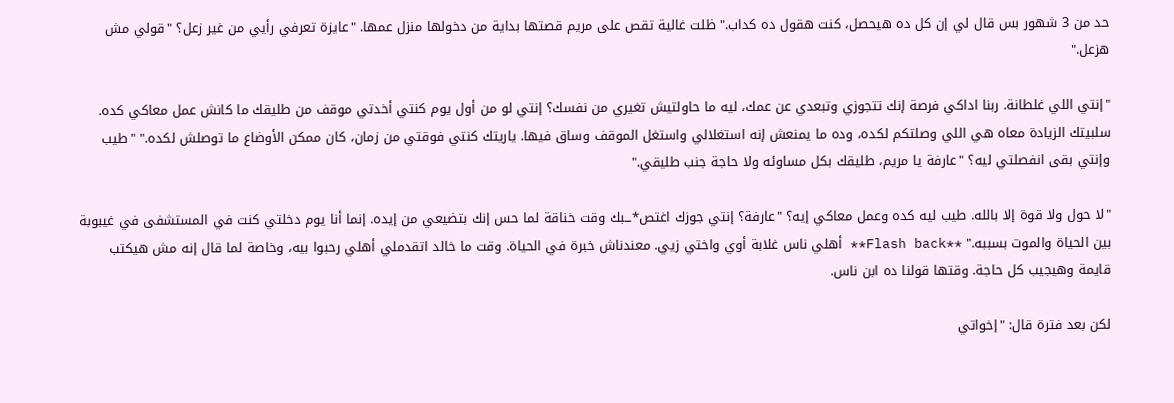حد من 3 شهور بس قال لي إن كل ده هيحصل، كنت هقول ده كداب." ظلت غالية تقص على مريم قصتها بداية من دخولها منزل عمها. "عايزة تعرفي رأيي من غير زعل؟ "قولي مش هزعل."

"إنتي اللي غلطانة. ربنا اداكي فرصة إنك تتجوزي وتبعدي عن عمك، ليه ما حاولتيش تغيري من نفسك؟ إنتي لو من أول يوم كنتي أخدتي موقف من طليقك ما كانش عمل معاكي كده. سلبيتك الزيادة معاه هي اللي وصلتكم لكده، وده ما يمنعش إنه استغلالي واستغل الموقف وساق فيها. ياريتك كنتي فوقتي من زمان، كان ممكن الأوضاع ما توصلش لكده." "طيب وإنتي بقى انفصلتي ليه؟ "عارفة يا مريم، طليقك بكل مساوئه ولا حاجة جنب طليقي."

"لا حول ولا قوة إلا بالله. طيب ليه كده وعمل معاكي إيه؟ "عارفة؟ إنتي جوزك اغتص*ــبك وقت خناقة لما حس إنك بتضيعي من إيده. إنما أنا يوم دخلتي كنت في المستشفى في غيبوبة بين الحياة والموت بسببه." **Flash back** أهلي ناس غلابة أوي واختي زيي. معندناش خبرة في الحياة. وقت ما خالد اتقدملي أهلي رحبوا بيه، وخاصة لما قال إنه مش هيكتب قايمة وهيجيب كل حاجة. وقتها قولنا ده ابن ناس.

لكن بعد فترة قال: "إخواتي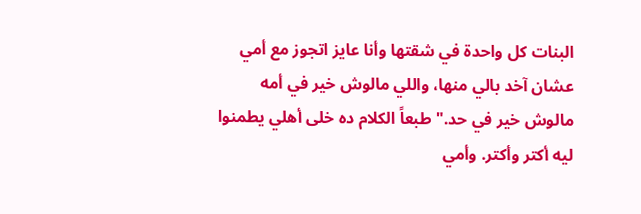البنات كل واحدة في شقتها وأنا عايز اتجوز مع أمي عشان آخد بالي منها، واللي مالوش خير في أمه مالوش خير في حد." طبعاً الكلام ده خلى أهلي يطمنوا ليه أكتر وأكتر. وأمي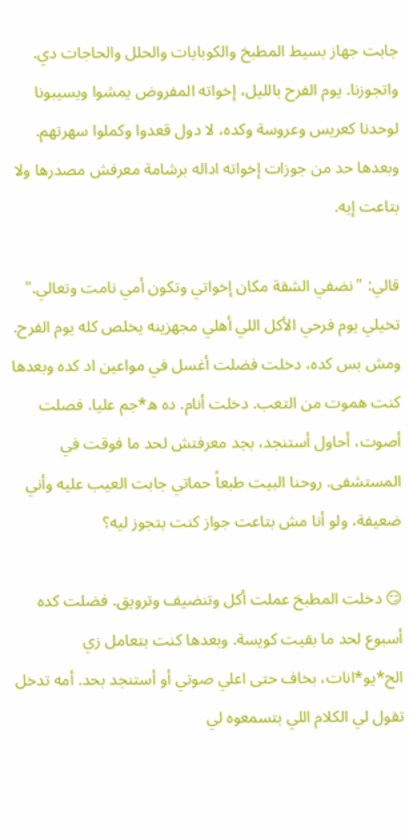جابت جهاز بسيط المطبخ والكوبايات والحلل والحاجات دي. واتجوزنا. يوم الفرح بالليل، إخواته المفروض يمشوا ويسيبونا لوحدنا كعريس وعروسة وكده، لا دول قعدوا وكملوا سهرتهم. وبعدها حد من جوزات إخواته اداله برشامة معرفش مصدرها ولا بتاعت إيه.

قالي: "نضفي الشقة مكان إخواتي وتكون أمي نامت وتعالي." تخيلي يوم فرحي الأكل اللي أهلي مجهزينه يخلص كله يوم الفرح. ومش بس كده، دخلت فضلت أغسل في مواعين اد كده وبعدها كنت هموت من التعب. دخلت أنام. ده ه*جم عليا. فصلت أصوت، أحاول أستنجد، بجد معرفتش لحد ما فوقت في المستشفى. روحنا البيت طبعاً حماتي جابت العيب عليه وأني ضعيفة، ولو أنا مش بتاعت جواز كنت بتجوز ليه؟

😏 دخلت المطبخ عملت أكل وتنضيف وترويق. فضلت كده أسبوع لحد ما بقيت كويسة. وبعدها كنت بتعامل زي الح*يو*انات، بخاف حتى اعلي صوتي أو أستنجد بحد. أمه تدخل تقول لي الكلام اللي بتسمعوه لي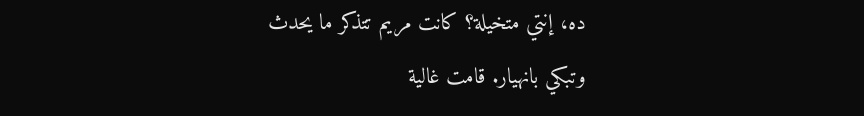ده، إنتي متخيلة؟ كانت مريم تتذكر ما يحدث وتبكي بانهيار. قامت غالية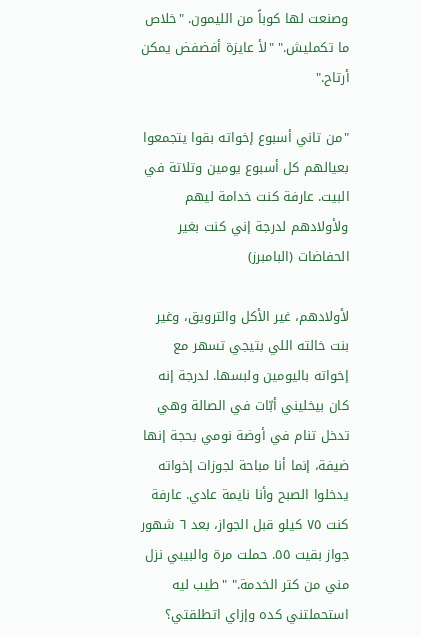وصنعت لها كوباً من الليمون. "خلاص ما تكمليش." "لأ عايزة أفضفض يمكن أرتاح."

"من تاني أسبوع إخواته بقوا يتجمعوا بعيالهم كل أسبوع يومين وتلاتة في البيت. عارفة كنت خدامة ليهم ولأولادهم لدرجة إني كنت بغير الحفاضات (البامبرز)

لأولادهم، غير الأكل والترويق، وغير بنت خالته اللي بتيجي تسهر مع إخواته باليومين ولبسها. لدرجة إنه كان بيخليني أبّات في الصالة وهي تدخل تنام في أوضة نومي بحجة إنها ضيفة، إنما أنا مباحة لجوزات إخواته يدخلوا الصبح وأنا نايمة عادي. عارفة كنت ٧٥ كيلو قبل الجواز، بعد ٦ شهور جواز بقيت ٥٥. حملت مرة والبيبي نزل مني من كتر الخدمة." "طيب ليه استحملتني كده وإزاي اتطلقتي؟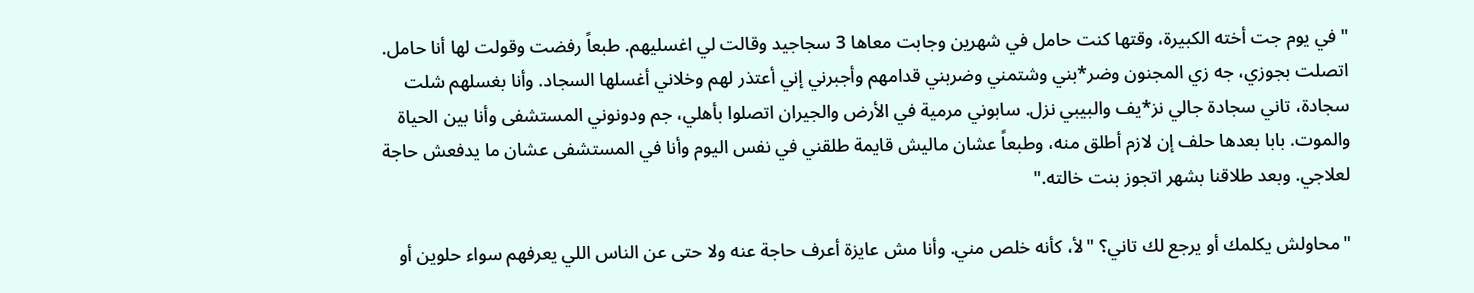"في يوم جت أخته الكبيرة، وقتها كنت حامل في شهرين وجابت معاها 3 سجاجيد وقالت لي اغسليهم. طبعاً رفضت وقولت لها أنا حامل. اتصلت بجوزي، جه زي المجنون وضر*بني وشتمني وضربني قدامهم وأجبرني إني أعتذر لهم وخلاني أغسلها السجاد. وأنا بغسلهم شلت سجادة، تاني سجادة جالي نز*يف والبيبي نزل. سابوني مرمية في الأرض والجيران اتصلوا بأهلي، جم ودونوني المستشفى وأنا بين الحياة والموت. بابا بعدها حلف إن لازم أطلق منه، وطبعاً عشان ماليش قايمة طلقني في نفس اليوم وأنا في المستشفى عشان ما يدفعش حاجة لعلاجي. وبعد طلاقنا بشهر اتجوز بنت خالته."

"محاولش يكلمك أو يرجع لك تاني؟ "لأ، كأنه خلص مني. وأنا مش عايزة أعرف حاجة عنه ولا حتى عن الناس اللي يعرفهم سواء حلوين أو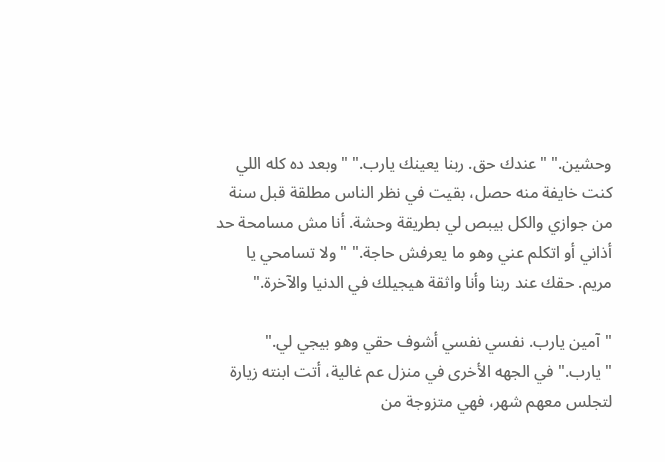وحشين." "عندك حق. ربنا يعينك يارب." "وبعد ده كله اللي كنت خايفة منه حصل، بقيت في نظر الناس مطلقة قبل سنة من جوازي والكل بيبص لي بطريقة وحشة. أنا مش مسامحة حد أذاني أو اتكلم عني وهو ما يعرفش حاجة." "ولا تسامحي يا مريم. حقك عند ربنا وأنا واثقة هيجيلك في الدنيا والآخرة."

"آمين يارب. نفسي نفسي أشوف حقي وهو بيجي لي." "يارب." في الجهه الأخرى في منزل عم غالية، أتت ابنته زيارة لتجلس معهم شهر، فهي متزوجة من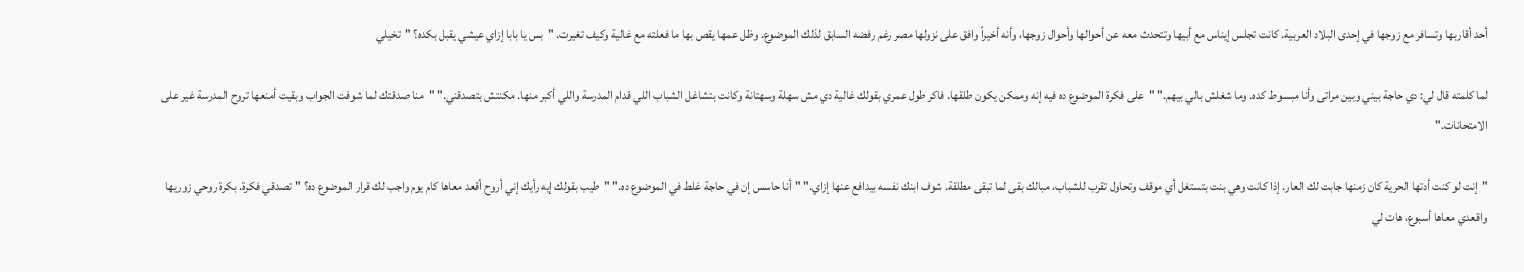أحد أقاربها وتسافر مع زوجها في إحدى البلاد العربية. كانت تجلس إيناس مع أبيها وتتحدث معه عن أحوالها وأحوال زوجها، وأنه أخيراً وافق على نزولها مصر رغم رفضه السابق لذلك الموضوع. وظل عمها يقص بها ما فعلته مع غالية وكيف تغيرت. "بس يا بابا إزاي عيشي يقبل بكده؟ "تخيلي

لما كلمته قال لي: دي حاجة بيني وبين مراتى وأنا مبسوط كده. وما شغلش بالي بيهم." "على فكرة الموضوع ده فيه إنه وممكن يكون طلقها. فاكر طول عمري بقولك غالية دي مش سهلة وسهتانة وكانت بتشاغل الشباب اللي قدام المدرسة واللي أكبر منها. مكنتش بتصدقني." "منا صدقتك لما شوفت الجواب وبقيت أمنعها تروح المدرسة غير على الامتحانات."

"إنت لو كنت أدتها الحرية كان زمنها جابت لك العار. إذا كانت وهي بنت بتستغل أي موقف وتحاول تقرب للشباب، مبالك بقى لما تبقى مطلقة. شوف ابنك نفسه بيدافع عنها إزاي." "أنا حاسس إن في حاجة غلط في الموضوع ده." "طيب بقولك إيه رأيك إني أروح أقعد معاها كام يوم واجب لك قرار الموضوع ده؟ "تصدقي فكرة. بكرة روحي زوريها واقعدي معاها أسبوع، هات لي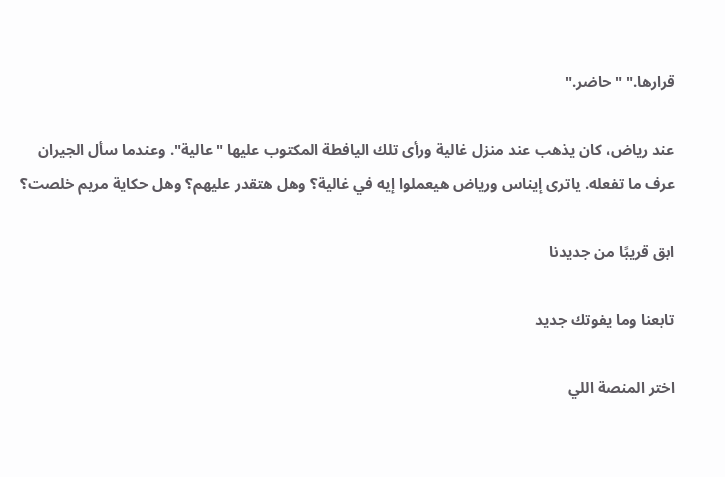قرارها." "حاضر."

عند رياض، كان يذهب عند منزل غالية ورأى تلك اليافطة المكتوب عليها "عالية". وعندما سأل الجيران عرف ما تفعله. ياترى إيناس ورياض هيعملوا إيه في غالية؟ وهل هتقدر عليهم؟ وهل حكاية مريم خلصت؟

ابق قريبًا من جديدنا

تابعنا وما يفوتك جديد

اختر المنصة اللي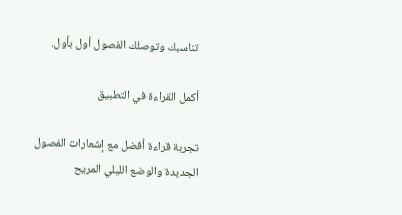تناسبك وتوصلك الفصول أول بأول.

أكمل القراءة في التطبيق

تجربة قراءة أفضل مع إشعارات الفصول الجديدة والوضع الليلي المريح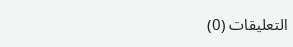التعليقات (0)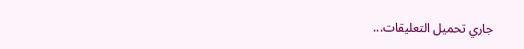جاري تحميل التعليقات...